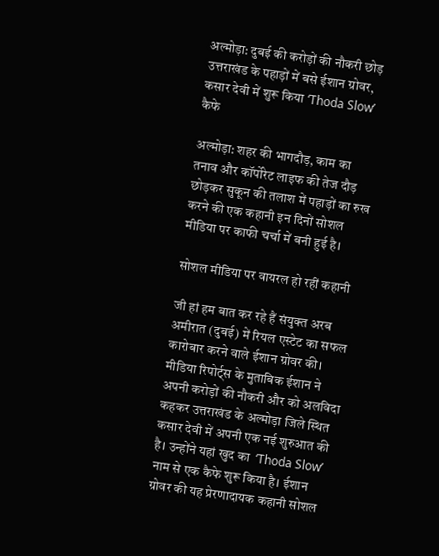अल्मोड़ा: दुबई की करोड़ों की नौकरी छोड़ उत्तराखंड के पहाड़ों में बसे ईशान ग्रोवर, कसार देवी में शुरू किया ‘Thoda Slow’ कैफे

अल्मोड़ा: शहर की भागदौड़, काम का तनाव और कॉर्पोरेट लाइफ की तेज दौड़ छोड़कर सुकून की तलाश में पहाड़ों का रुख करने की एक कहानी इन दिनों सोशल मीडिया पर काफी चर्चा में बनी हुई है।

सोशल मीडिया पर वायरल हो रहीं कहानी

जी हां हम बात कर रहे हैं संयुक्त अरब अमीरात (दुबई) में रियल एस्टेट का सफल कारोबार करने वाले ईशान ग्रोवर की। मीडिया रिपोर्ट्स के मुताबिक ईशान ने अपनी करोड़ों की नौकरी और को अलविदा कहकर उत्तराखंड के अल्मोड़ा जिले स्थित कसार देवी में अपनी एक नई शुरुआत की है। उन्होंने यहां खुद का  ‘Thoda Slow’ नाम से एक कैफे शुरू किया है। ईशान ग्रोवर की यह प्रेरणादायक कहानी सोशल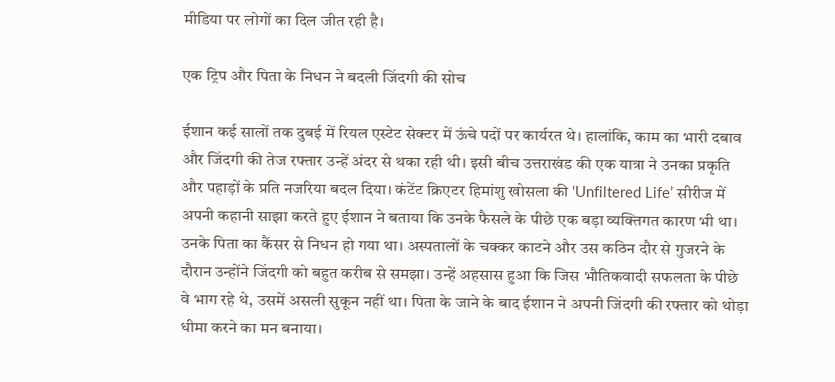मीडिया पर लोगों का दिल जीत रही है।

एक ट्रिप और पिता के निधन ने बदली जिंदगी की सोच

ईशान कई सालों तक दुबई में रियल एस्टेट सेक्टर में ऊंचे पदों पर कार्यरत थे। हालांकि, काम का भारी दबाव और जिंदगी की तेज रफ्तार उन्हें अंदर से थका रही थी। इसी बीच उत्तराखंड की एक यात्रा ने उनका प्रकृति और पहाड़ों के प्रति नजरिया बदल दिया। कंटेंट क्रिएटर हिमांशु खोसला की ‘Unfiltered Life’ सीरीज में अपनी कहानी साझा करते हुए ईशान ने बताया कि उनके फैसले के पीछे एक बड़ा व्यक्तिगत कारण भी था। उनके पिता का कैंसर से निधन हो गया था। अस्पतालों के चक्कर काटने और उस कठिन दौर से गुजरने के दौरान उन्होंने जिंदगी को बहुत करीब से समझा। उन्हें अहसास हुआ कि जिस भौतिकवादी सफलता के पीछे वे भाग रहे थे, उसमें असली सुकून नहीं था। पिता के जाने के बाद ईशान ने अपनी जिंदगी की रफ्तार को थोड़ा धीमा करने का मन बनाया।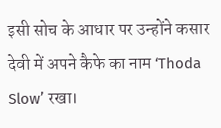इसी सोच के आधार पर उन्होंने कसार देवी में अपने कैफे का नाम ‘Thoda Slow’ रखा।